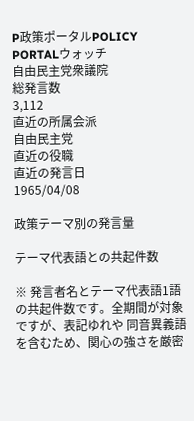P政策ポータルPOLICY PORTALウォッチ
自由民主党衆議院
総発言数
3,112
直近の所属会派
自由民主党
直近の役職
直近の発言日
1965/04/08

政策テーマ別の発言量

テーマ代表語との共起件数

※ 発言者名とテーマ代表語1語の共起件数です。全期間が対象ですが、表記ゆれや 同音異義語を含むため、関心の強さを厳密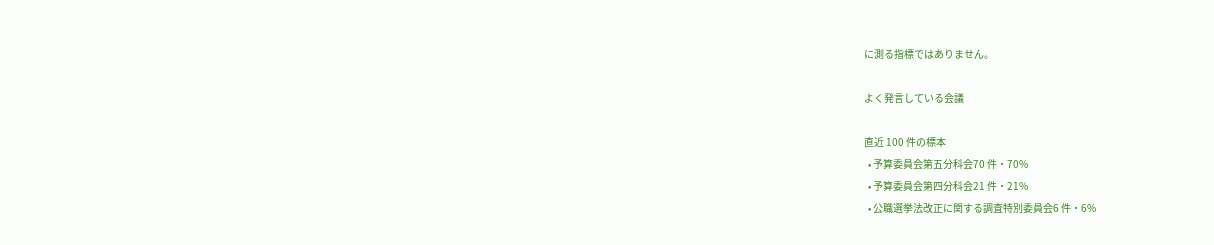に測る指標ではありません。

よく発言している会議

直近 100 件の標本
  • 予算委員会第五分科会70 件・70%
  • 予算委員会第四分科会21 件・21%
  • 公職選挙法改正に関する調査特別委員会6 件・6%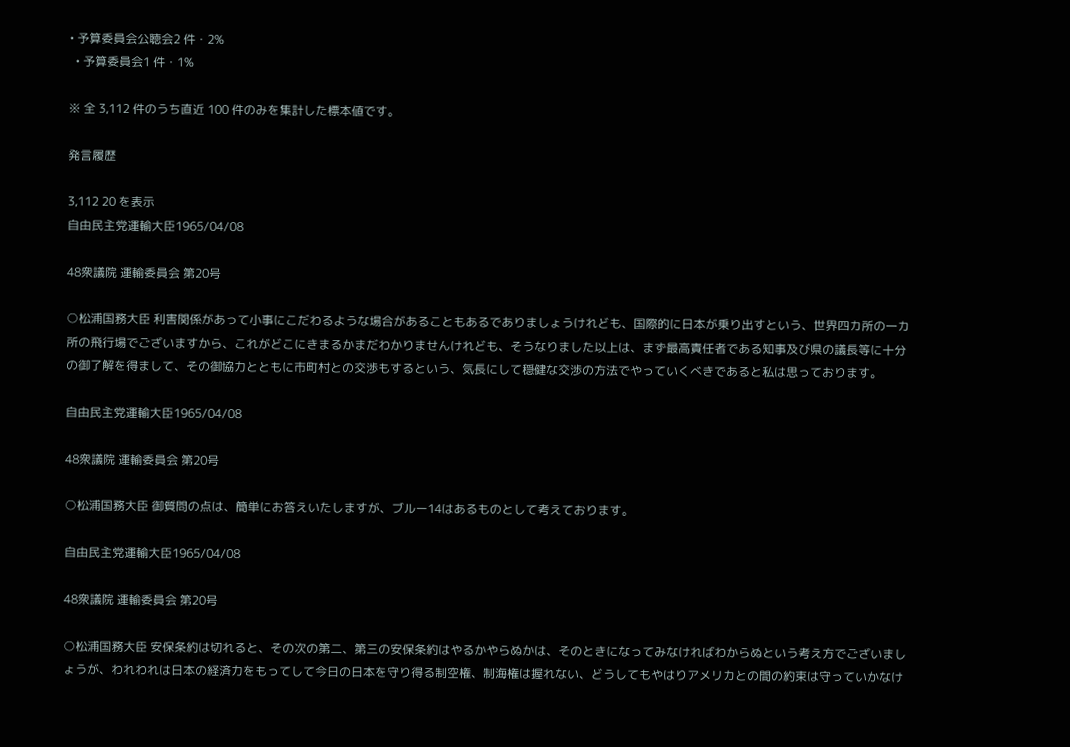• 予算委員会公聴会2 件・2%
  • 予算委員会1 件・1%

※ 全 3,112 件のうち直近 100 件のみを集計した標本値です。

発言履歴

3,112 20 を表示
自由民主党運輸大臣1965/04/08

48衆議院 運輸委員会 第20号

○松浦国務大臣 利害関係があって小事にこだわるような場合があることもあるでありましょうけれども、国際的に日本が乗り出すという、世界四カ所の一カ所の飛行場でございますから、これがどこにきまるかまだわかりませんけれども、そうなりました以上は、まず最高責任者である知事及び県の議長等に十分の御了解を得まして、その御協力とともに市町村との交渉もするという、気長にして穏健な交渉の方法でやっていくべきであると私は思っております。

自由民主党運輸大臣1965/04/08

48衆議院 運輸委員会 第20号

○松浦国務大臣 御質問の点は、簡単にお答えいたしますが、ブルー14はあるものとして考えております。

自由民主党運輸大臣1965/04/08

48衆議院 運輸委員会 第20号

○松浦国務大臣 安保条約は切れると、その次の第二、第三の安保条約はやるかやらぬかは、そのときになってみなければわからぬという考え方でございましょうが、われわれは日本の経済力をもってして今日の日本を守り得る制空権、制海権は握れない、どうしてもやはりアメリカとの間の約束は守っていかなけ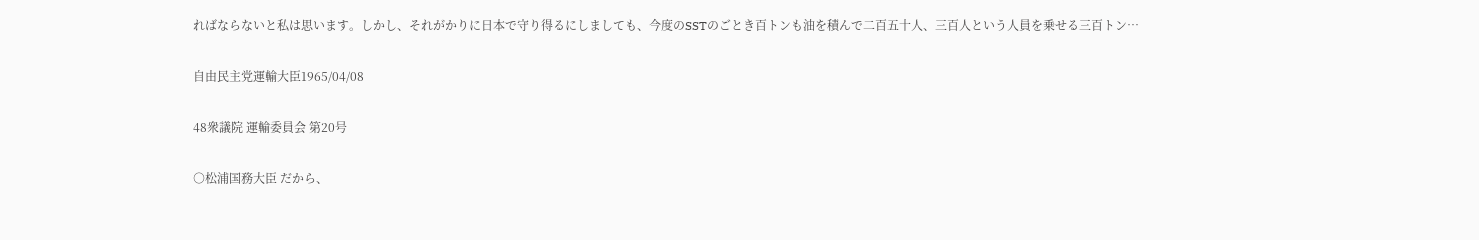ればならないと私は思います。しかし、それがかりに日本で守り得るにしましても、今度のSSTのごとき百トンも油を積んで二百五十人、三百人という人員を乗せる三百トン…

自由民主党運輸大臣1965/04/08

48衆議院 運輸委員会 第20号

○松浦国務大臣 だから、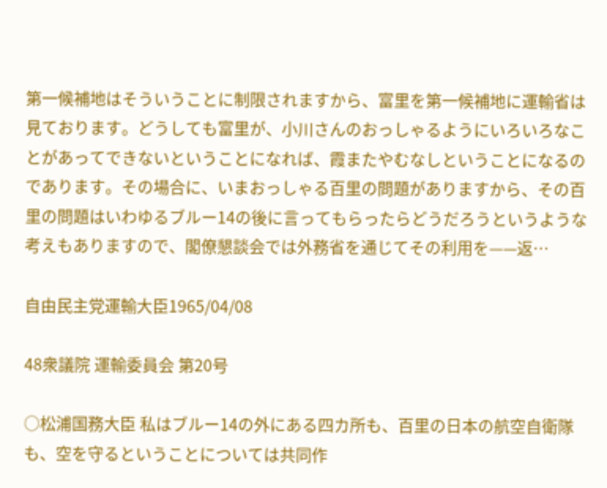第一候補地はそういうことに制限されますから、富里を第一候補地に運輸省は見ております。どうしても富里が、小川さんのおっしゃるようにいろいろなことがあってできないということになれば、霞またやむなしということになるのであります。その場合に、いまおっしゃる百里の問題がありますから、その百里の問題はいわゆるブルー14の後に言ってもらったらどうだろうというような考えもありますので、閣僚懇談会では外務省を通じてその利用を——返…

自由民主党運輸大臣1965/04/08

48衆議院 運輸委員会 第20号

○松浦国務大臣 私はブルー14の外にある四カ所も、百里の日本の航空自衛隊も、空を守るということについては共同作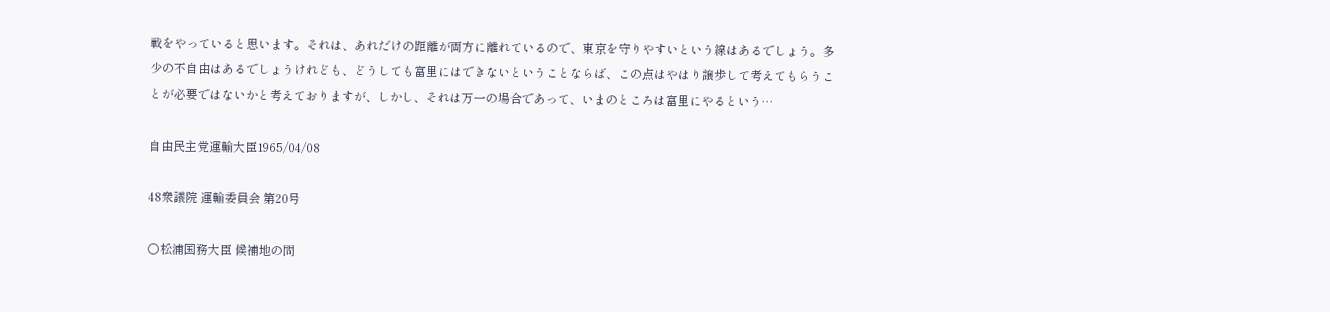戦をやっていると思います。それは、あれだけの距離が両方に離れているので、東京を守りやすいという線はあるでしょう。多少の不自由はあるでしょうけれども、どうしても富里にはできないということならば、この点はやはり譲歩して考えてもらうことが必要ではないかと考えておりますが、しかし、それは万一の場合であって、いまのところは富里にやるという…

自由民主党運輸大臣1965/04/08

48衆議院 運輸委員会 第20号

○松浦国務大臣 候補地の問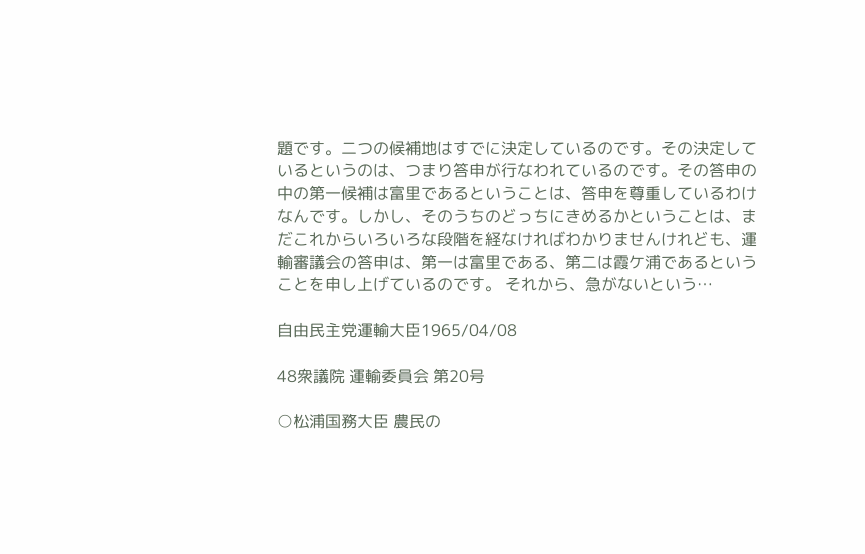題です。二つの候補地はすでに決定しているのです。その決定しているというのは、つまり答申が行なわれているのです。その答申の中の第一候補は富里であるということは、答申を尊重しているわけなんです。しかし、そのうちのどっちにきめるかということは、まだこれからいろいろな段階を経なければわかりませんけれども、運輸審議会の答申は、第一は富里である、第二は霞ケ浦であるということを申し上げているのです。 それから、急がないという…

自由民主党運輸大臣1965/04/08

48衆議院 運輸委員会 第20号

○松浦国務大臣 農民の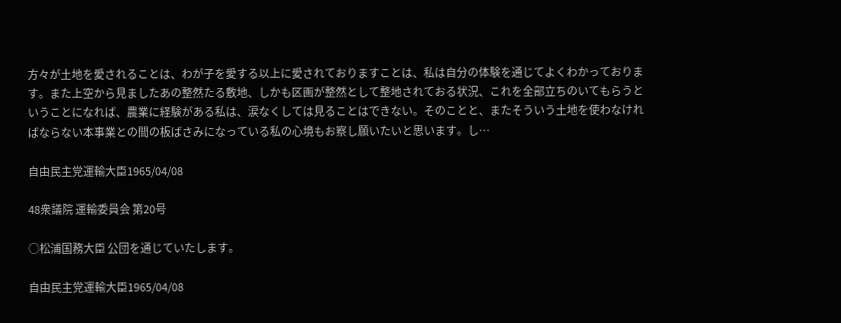方々が土地を愛されることは、わが子を愛する以上に愛されておりますことは、私は自分の体験を通じてよくわかっております。また上空から見ましたあの整然たる敷地、しかも区画が整然として整地されておる状況、これを全部立ちのいてもらうということになれば、農業に経験がある私は、涙なくしては見ることはできない。そのことと、またそういう土地を使わなければならない本事業との間の板ばさみになっている私の心境もお察し願いたいと思います。し…

自由民主党運輸大臣1965/04/08

48衆議院 運輸委員会 第20号

○松浦国務大臣 公団を通じていたします。

自由民主党運輸大臣1965/04/08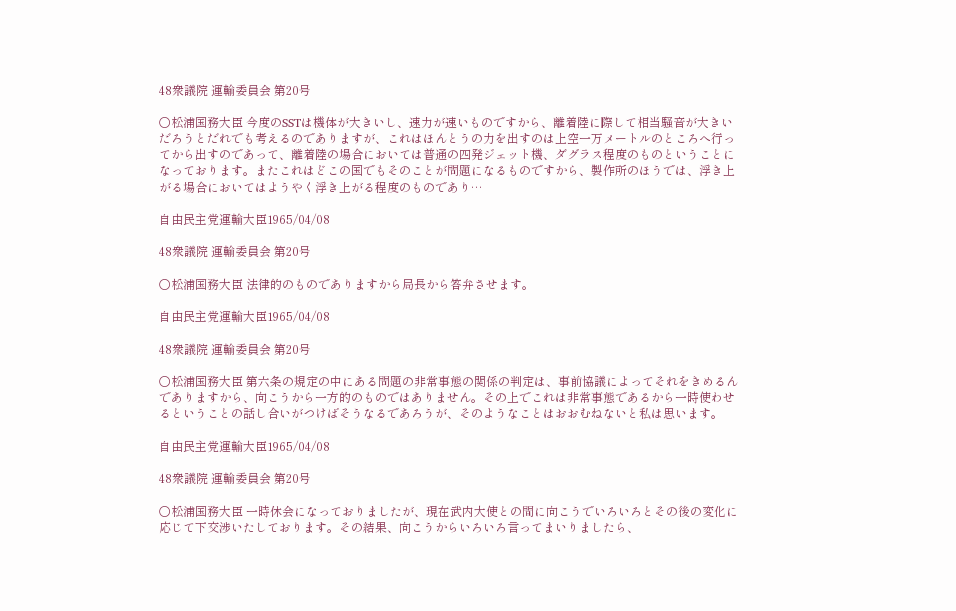48衆議院 運輸委員会 第20号

○松浦国務大臣 今度のSSTは機体が大きいし、速力が速いものですから、離着陸に際して相当騒音が大きいだろうとだれでも考えるのでありますが、これはほんとうの力を出すのは上空一万メートルのところへ行ってから出すのであって、離着陸の場合においては普通の四発ジェット機、ダグラス程度のものということになっております。またこれはどこの国でもそのことが問題になるものですから、製作所のほうでは、浮き上がる場合においてはようやく浮き上がる程度のものであり…

自由民主党運輸大臣1965/04/08

48衆議院 運輸委員会 第20号

○松浦国務大臣 法律的のものでありますから局長から答弁させます。

自由民主党運輸大臣1965/04/08

48衆議院 運輸委員会 第20号

○松浦国務大臣 第六条の規定の中にある問題の非常事態の関係の判定は、事前協議によってそれをきめるんでありますから、向こうから一方的のものではありません。その上でこれは非常事態であるから一時使わせるということの話し合いがつけばそうなるであろうが、そのようなことはおおむねないと私は思います。

自由民主党運輸大臣1965/04/08

48衆議院 運輸委員会 第20号

○松浦国務大臣 一時休会になっておりましたが、現在武内大使との間に向こうでいろいろとその後の変化に応じて下交渉いたしております。その結果、向こうからいろいろ言ってまいりましたら、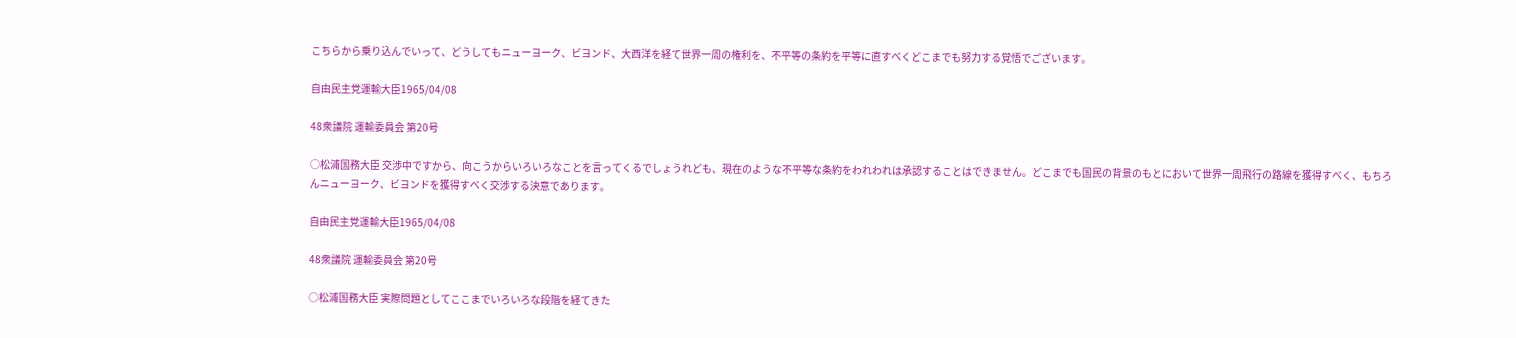こちらから乗り込んでいって、どうしてもニューヨーク、ビヨンド、大西洋を経て世界一周の権利を、不平等の条約を平等に直すべくどこまでも努力する覚悟でございます。

自由民主党運輸大臣1965/04/08

48衆議院 運輸委員会 第20号

○松浦国務大臣 交渉中ですから、向こうからいろいろなことを言ってくるでしょうれども、現在のような不平等な条約をわれわれは承認することはできません。どこまでも国民の背景のもとにおいて世界一周飛行の路線を獲得すべく、もちろんニューヨーク、ビヨンドを獲得すべく交渉する決意であります。

自由民主党運輸大臣1965/04/08

48衆議院 運輸委員会 第20号

○松浦国務大臣 実際問題としてここまでいろいろな段階を経てきた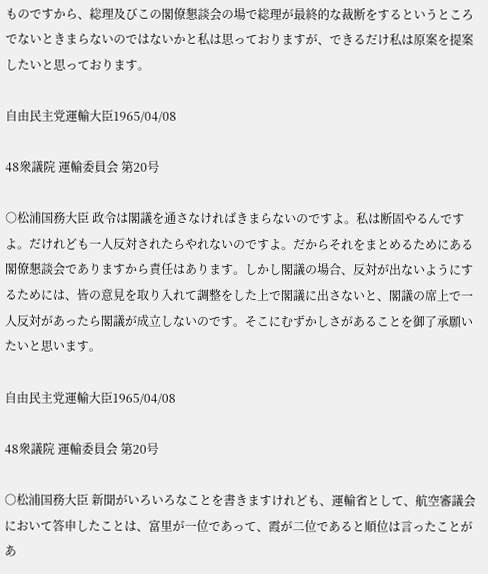ものですから、総理及びこの閣僚懇談会の場で総理が最終的な裁断をするというところでないときまらないのではないかと私は思っておりますが、できるだけ私は原案を提案したいと思っております。

自由民主党運輸大臣1965/04/08

48衆議院 運輸委員会 第20号

○松浦国務大臣 政令は閣議を通さなければきまらないのですよ。私は断固やるんですよ。だけれども一人反対されたらやれないのですよ。だからそれをまとめるためにある閣僚懇談会でありますから責任はあります。しかし閣議の場合、反対が出ないようにするためには、皆の意見を取り入れて調整をした上で閣議に出さないと、閣議の席上で一人反対があったら閣議が成立しないのです。そこにむずかしさがあることを御了承願いたいと思います。

自由民主党運輸大臣1965/04/08

48衆議院 運輸委員会 第20号

○松浦国務大臣 新聞がいろいろなことを書きますけれども、運輸省として、航空審議会において答申したことは、富里が一位であって、霞が二位であると順位は言ったことがあ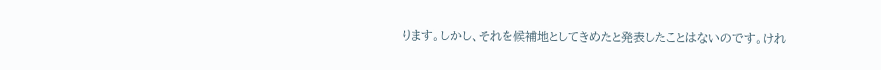ります。しかし、それを候補地としてきめたと発表したことはないのです。けれ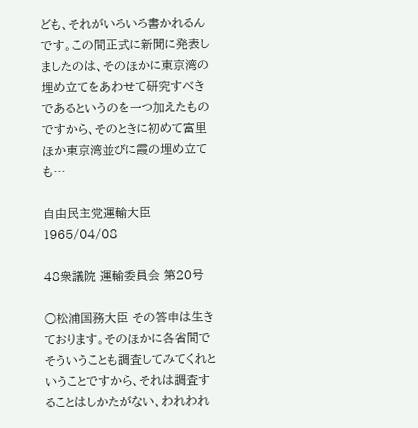ども、それがいろいろ書かれるんです。この間正式に新聞に発表しましたのは、そのほかに東京湾の埋め立てをあわせて研究すべきであるというのを一つ加えたものですから、そのときに初めて富里ほか東京湾並びに霞の埋め立ても…

自由民主党運輸大臣1965/04/08

48衆議院 運輸委員会 第20号

○松浦国務大臣 その答申は生きております。そのほかに各省間でそういうことも調査してみてくれということですから、それは調査することはしかたがない、われわれ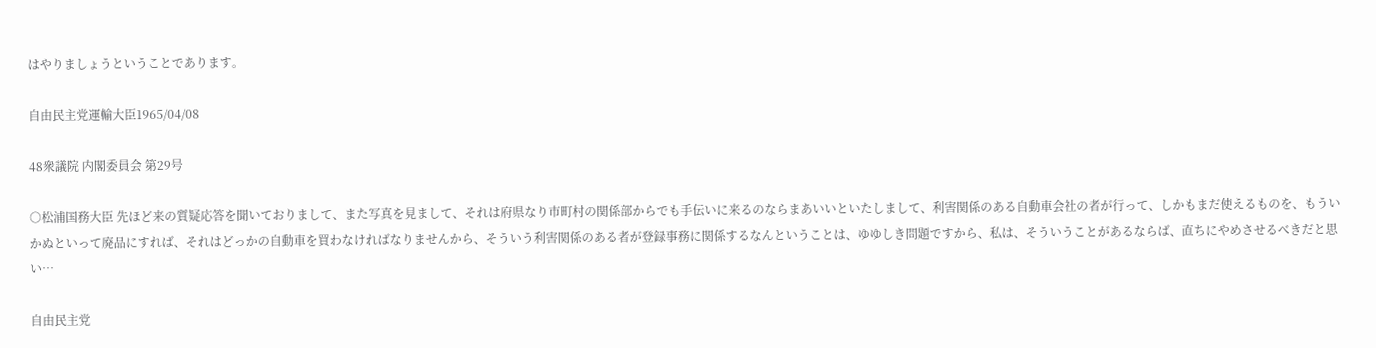はやりましょうということであります。

自由民主党運輸大臣1965/04/08

48衆議院 内閣委員会 第29号

○松浦国務大臣 先ほど来の質疑応答を聞いておりまして、また写真を見まして、それは府県なり市町村の関係部からでも手伝いに来るのならまあいいといたしまして、利害関係のある自動車会社の者が行って、しかもまだ使えるものを、もういかぬといって廃品にすれば、それはどっかの自動車を買わなければなりませんから、そういう利害関係のある者が登録事務に関係するなんということは、ゆゆしき問題ですから、私は、そういうことがあるならば、直ちにやめさせるべきだと思い…

自由民主党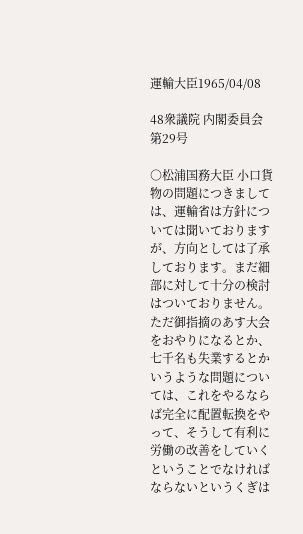運輸大臣1965/04/08

48衆議院 内閣委員会 第29号

○松浦国務大臣 小口貨物の問題につきましては、運輸省は方針については聞いておりますが、方向としては了承しております。まだ細部に対して十分の検討はついておりません。ただ御指摘のあす大会をおやりになるとか、七千名も失業するとかいうような問題については、これをやるならば完全に配置転換をやって、そうして有利に労働の改善をしていくということでなければならないというくぎは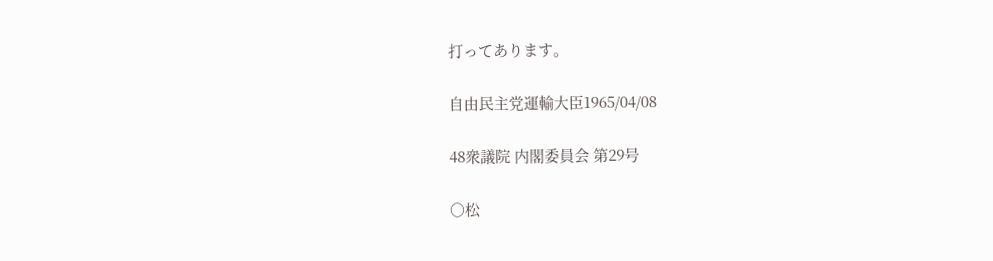打ってあります。

自由民主党運輸大臣1965/04/08

48衆議院 内閣委員会 第29号

○松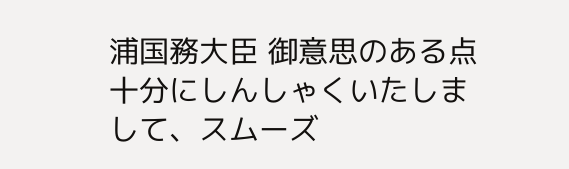浦国務大臣 御意思のある点十分にしんしゃくいたしまして、スムーズ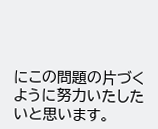にこの問題の片づくように努力いたしたいと思います。